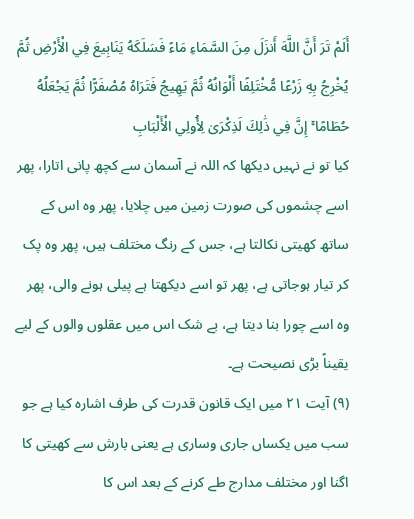أَلَمْ تَرَ أَنَّ اللَّهَ أَنزَلَ مِنَ السَّمَاءِ مَاءً فَسَلَكَهُ يَنَابِيعَ فِي الْأَرْضِ ثُمَّ يُخْرِجُ بِهِ زَرْعًا مُّخْتَلِفًا أَلْوَانُهُ ثُمَّ يَهِيجُ فَتَرَاهُ مُصْفَرًّا ثُمَّ يَجْعَلُهُ حُطَامًا ۚ إِنَّ فِي ذَٰلِكَ لَذِكْرَىٰ لِأُولِي الْأَلْبَابِ
کیا تو نے نہیں دیکھا کہ اللہ نے آسمان سے کچھ پانی اتارا، پھر اسے چشموں کی صورت زمین میں چلایا، پھر وہ اس کے ساتھ کھیتی نکالتا ہے، جس کے رنگ مختلف ہیں، پھر وہ پک کر تیار ہوجاتی ہے، پھر تو اسے دیکھتا ہے پیلی ہونے والی، پھر وہ اسے چورا بنا دیتا ہے، بے شک اس میں عقلوں والوں کے لیے یقیناً بڑی نصیحت ہے۔
(٩) آیت ٢١ میں ایک قانون قدرت کی طرف اشارہ کیا ہے جو سب میں یکساں جاری وساری ہے یعنی بارش سے کھیتی کا اگنا اور مختلف مدارج طے کرنے کے بعد اس کا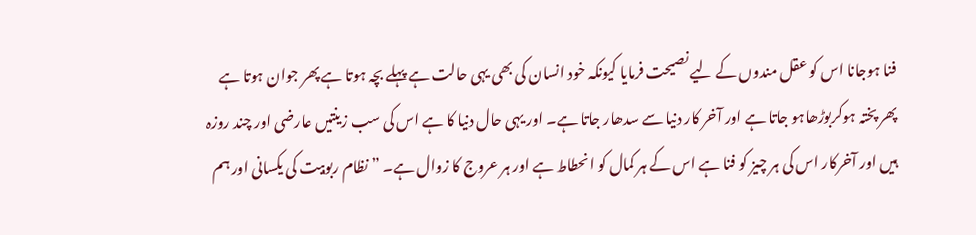فنا ہوجانا اس کو عقل مندوں کے لیے نصیحت فرمایا کیونکہ خود انسان کی بھی یہی حالت ہے پہلے بچہ ہوتا ہے پھر جوان ہوتا ہے پھر پختہ ہوکربوڑھاہو جاتا ہے اور آخر کار دنیا سے سدھار جاتا ہے۔ اور یہی حال دنیا کا ہے اس کی سب زینتیں عارضی اور چند روزہ ہیں اور آخرکار اس کی ہر چیز کو فنا ہے اس کے ہر کمال کو انحطاط ہے اور ہر عروج کا زوال ہے۔ ” نظام ربوبیت کی یکسانی اور ہم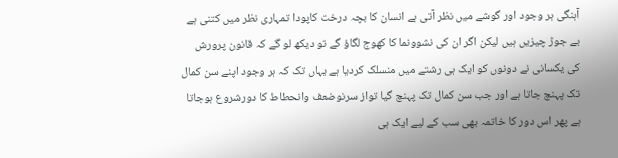آہنگی ہر وجود اور گوشے میں نظر آتی ہے انسان کا بچہ درخت کاپودا تمہاری نظر میں کتنی ہے بے جوڑ چیزیں ہیں لیکن اگر ان کی نشوونما کا کھوج لگاؤ گے تو دیکھ لو گے کہ قانون پرورش کی یکسانی نے دونوں کو ایک ہی رشتے میں منسلک کردیا ہے یہاں تک کہ ہر وجود اپنے سن کمال تک پہنچ جاتا ہے اور جب سن کمال تک پہنچ گیا تواز سرنوضعف وانحطاط کا دورشروع ہوجاتا ہے پھر اس دور کا خاتمہ بھی سب کے لیے ایک ہی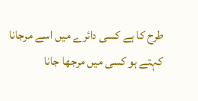طرح کا ہے کسی دائرے میں اسے مرجانا کہتے ہو کسی میں مرجھا جانا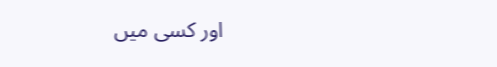اور کسی میں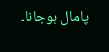پامال ہوجانا۔